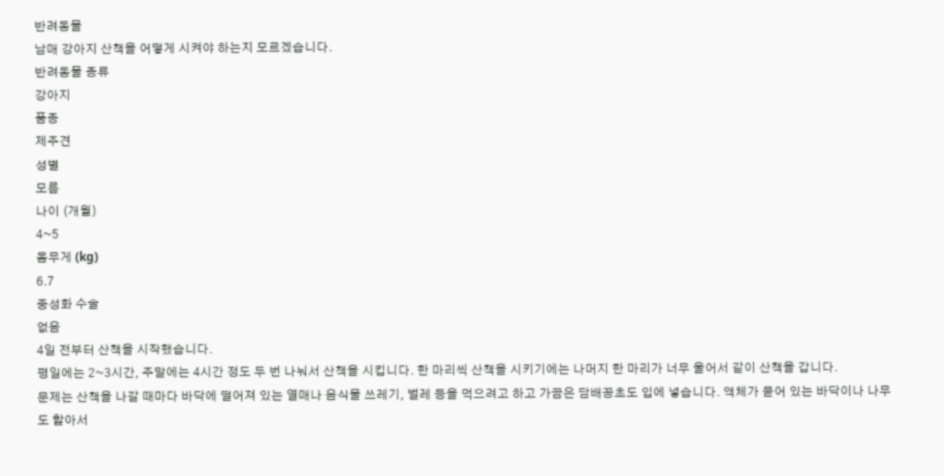반려동물
남매 강아지 산책을 어떻게 시켜야 하는지 모르겠습니다.
반려동물 종류
강아지
품종
제주견
성별
모름
나이 (개월)
4~5
몸무게 (kg)
6.7
중성화 수술
없음
4일 전부터 산책을 시작했습니다.
평일에는 2~3시간, 주말에는 4시간 정도 두 번 나눠서 산책을 시킵니다. 한 마리씩 산책을 시키기에는 나머지 한 마리가 너무 울어서 같이 산책을 갑니다.
문제는 산책을 나갈 때마다 바닥에 떨어져 있는 열매나 음식물 쓰레기, 벌레 등을 먹으려고 하고 가끔은 담배꽁초도 입에 넣습니다. 액체가 묻어 있는 바닥이나 나무도 핥아서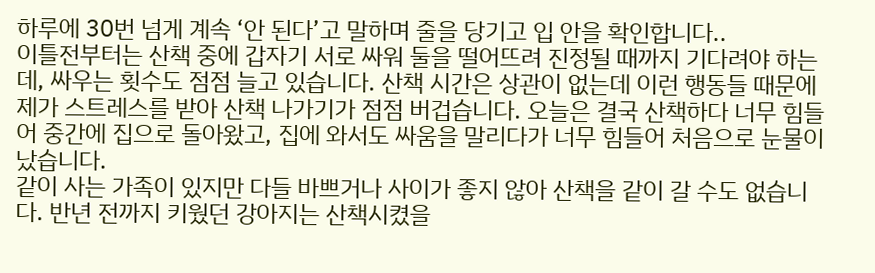하루에 30번 넘게 계속 ‘안 된다’고 말하며 줄을 당기고 입 안을 확인합니다..
이틀전부터는 산책 중에 갑자기 서로 싸워 둘을 떨어뜨려 진정될 때까지 기다려야 하는데, 싸우는 횟수도 점점 늘고 있습니다. 산책 시간은 상관이 없는데 이런 행동들 때문에 제가 스트레스를 받아 산책 나가기가 점점 버겁습니다. 오늘은 결국 산책하다 너무 힘들어 중간에 집으로 돌아왔고, 집에 와서도 싸움을 말리다가 너무 힘들어 처음으로 눈물이 났습니다.
같이 사는 가족이 있지만 다들 바쁘거나 사이가 좋지 않아 산책을 같이 갈 수도 없습니다. 반년 전까지 키웠던 강아지는 산책시켰을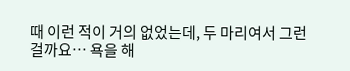때 이런 적이 거의 없었는데, 두 마리여서 그런 걸까요… 욕을 해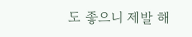도 좋으니 제발 해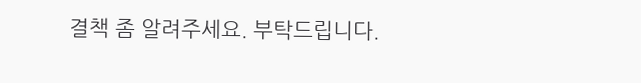결책 좀 알려주세요. 부탁드립니다.